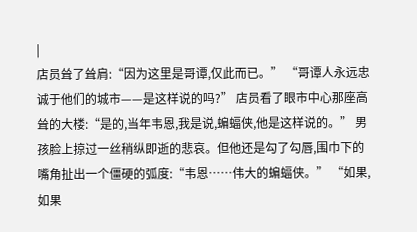|
店员耸了耸肩:“因为这里是哥谭,仅此而已。” “哥谭人永远忠诚于他们的城市——是这样说的吗?” 店员看了眼市中心那座高耸的大楼:“是的,当年韦恩,我是说,蝙蝠侠,他是这样说的。” 男孩脸上掠过一丝稍纵即逝的悲哀。但他还是勾了勾唇,围巾下的嘴角扯出一个僵硬的弧度:“韦恩……伟大的蝙蝠侠。” “如果,如果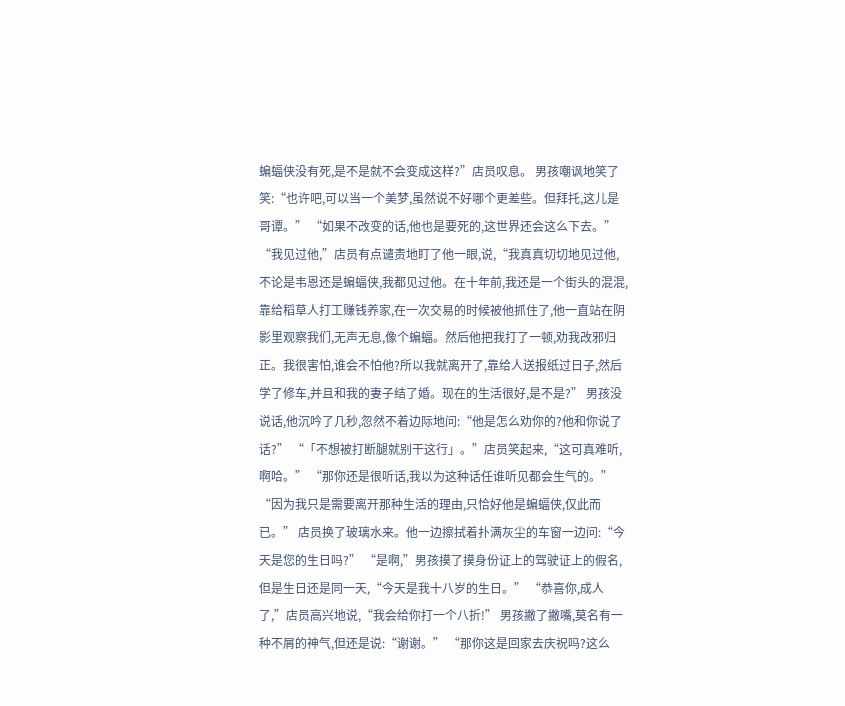蝙蝠侠没有死,是不是就不会变成这样?”店员叹息。 男孩嘲讽地笑了笑:“也许吧,可以当一个美梦,虽然说不好哪个更差些。但拜托,这儿是哥谭。” “如果不改变的话,他也是要死的,这世界还会这么下去。” “我见过他,”店员有点谴责地盯了他一眼,说,“我真真切切地见过他,不论是韦恩还是蝙蝠侠,我都见过他。在十年前,我还是一个街头的混混,靠给稻草人打工赚钱养家,在一次交易的时候被他抓住了,他一直站在阴影里观察我们,无声无息,像个蝙蝠。然后他把我打了一顿,劝我改邪归正。我很害怕,谁会不怕他?所以我就离开了,靠给人送报纸过日子,然后学了修车,并且和我的妻子结了婚。现在的生活很好,是不是?” 男孩没说话,他沉吟了几秒,忽然不着边际地问:“他是怎么劝你的?他和你说了话?” “「不想被打断腿就别干这行」。”店员笑起来,“这可真难听,啊哈。” “那你还是很听话,我以为这种话任谁听见都会生气的。” “因为我只是需要离开那种生活的理由,只恰好他是蝙蝠侠,仅此而已。” 店员换了玻璃水来。他一边擦拭着扑满灰尘的车窗一边问:“今天是您的生日吗?” “是啊,”男孩摸了摸身份证上的驾驶证上的假名,但是生日还是同一天,“今天是我十八岁的生日。” “恭喜你,成人了,”店员高兴地说,“我会给你打一个八折!” 男孩撇了撇嘴,莫名有一种不屑的神气,但还是说:“谢谢。” “那你这是回家去庆祝吗?这么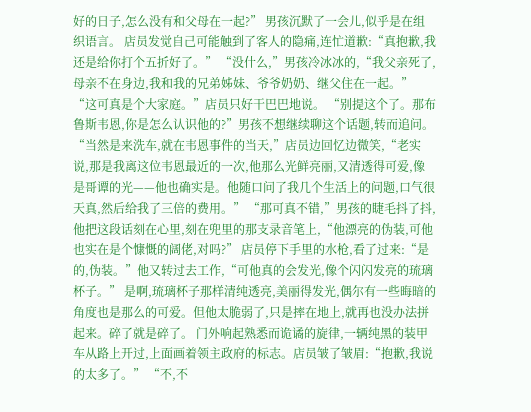好的日子,怎么没有和父母在一起?” 男孩沉默了一会儿,似乎是在组织语言。 店员发觉自己可能触到了客人的隐痛,连忙道歉:“真抱歉,我还是给你打个五折好了。” “没什么,”男孩冷冰冰的,“我父亲死了,母亲不在身边,我和我的兄弟姊妹、爷爷奶奶、继父住在一起。” “这可真是个大家庭。”店员只好干巴巴地说。 “别提这个了。那布鲁斯韦恩,你是怎么认识他的?”男孩不想继续聊这个话题,转而追问。 “当然是来洗车,就在韦恩事件的当天,”店员边回忆边微笑,“老实说,那是我离这位韦恩最近的一次,他那么光鲜亮丽,又清透得可爱,像是哥谭的光——他也确实是。他随口问了我几个生活上的问题,口气很天真,然后给我了三倍的费用。” “那可真不错,”男孩的睫毛抖了抖,他把这段话刻在心里,刻在兜里的那支录音笔上,“他漂亮的伪装,可他也实在是个慷慨的阔佬,对吗?” 店员停下手里的水枪,看了过来:“是的,伪装。”他又转过去工作,“可他真的会发光,像个闪闪发亮的琉璃杯子。” 是啊,琉璃杯子那样清纯透亮,美丽得发光,偶尔有一些晦暗的角度也是那么的可爱。但他太脆弱了,只是摔在地上,就再也没办法拼起来。碎了就是碎了。 门外响起熟悉而诡谲的旋律,一辆纯黑的装甲车从路上开过,上面画着领主政府的标志。店员皱了皱眉:“抱歉,我说的太多了。” “不,不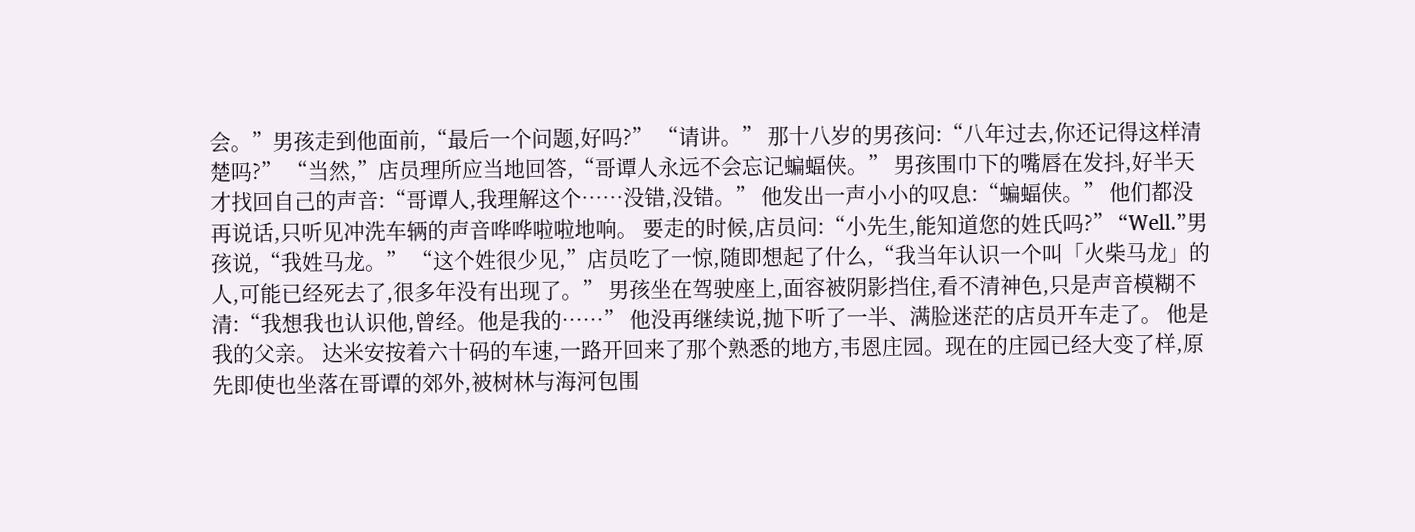会。”男孩走到他面前,“最后一个问题,好吗?” “请讲。” 那十八岁的男孩问:“八年过去,你还记得这样清楚吗?” “当然,”店员理所应当地回答,“哥谭人永远不会忘记蝙蝠侠。” 男孩围巾下的嘴唇在发抖,好半天才找回自己的声音:“哥谭人,我理解这个……没错,没错。” 他发出一声小小的叹息:“蝙蝠侠。” 他们都没再说话,只听见冲洗车辆的声音哗哗啦啦地响。 要走的时候,店员问:“小先生,能知道您的姓氏吗?” “Well.”男孩说,“我姓马龙。” “这个姓很少见,”店员吃了一惊,随即想起了什么,“我当年认识一个叫「火柴马龙」的人,可能已经死去了,很多年没有出现了。” 男孩坐在驾驶座上,面容被阴影挡住,看不清神色,只是声音模糊不清:“我想我也认识他,曾经。他是我的……” 他没再继续说,抛下听了一半、满脸迷茫的店员开车走了。 他是我的父亲。 达米安按着六十码的车速,一路开回来了那个熟悉的地方,韦恩庄园。现在的庄园已经大变了样,原先即使也坐落在哥谭的郊外,被树林与海河包围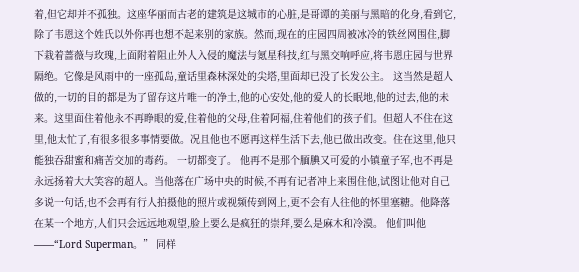着,但它却并不孤独。这座华丽而古老的建筑是这城市的心脏,是哥谭的美丽与黑暗的化身,看到它,除了韦恩这个姓氏以外你再也想不起来别的家族。然而,现在的庄园四周被冰冷的铁丝网围住,脚下栽着蔷薇与玫瑰,上面附着阻止外人入侵的魔法与氪星科技,红与黑交响呼应,将韦恩庄园与世界隔绝。它像是风雨中的一座孤岛,童话里森林深处的尖塔,里面却已没了长发公主。 这当然是超人做的,一切的目的都是为了留存这片唯一的净土,他的心安处,他的爱人的长眠地,他的过去,他的未来。这里面住着他永不再睁眼的爱,住着他的父母,住着阿福,住着他们的孩子们。但超人不住在这里,他太忙了,有很多很多事情要做。况且他也不愿再这样生活下去,他已做出改变。住在这里,他只能独吞甜蜜和痛苦交加的毒药。 一切都变了。 他再不是那个腼腆又可爱的小镇童子军,也不再是永远扬着大大笑容的超人。当他落在广场中央的时候,不再有记者冲上来围住他,试图让他对自己多说一句话,也不会再有行人拍摄他的照片或视频传到网上,更不会有人往他的怀里塞糖。他降落在某一个地方,人们只会远远地观望,脸上要么是疯狂的崇拜,要么是麻木和冷漠。 他们叫他——“Lord Superman。” 同样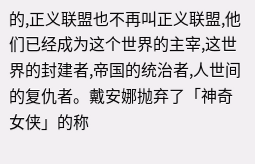的,正义联盟也不再叫正义联盟,他们已经成为这个世界的主宰,这世界的封建者,帝国的统治者,人世间的复仇者。戴安娜抛弃了「神奇女侠」的称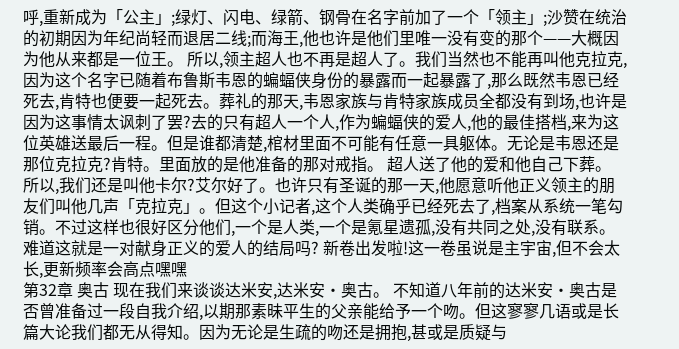呼,重新成为「公主」;绿灯、闪电、绿箭、钢骨在名字前加了一个「领主」;沙赞在统治的初期因为年纪尚轻而退居二线;而海王,他也许是他们里唯一没有变的那个——大概因为他从来都是一位王。 所以,领主超人也不再是超人了。我们当然也不能再叫他克拉克,因为这个名字已随着布鲁斯韦恩的蝙蝠侠身份的暴露而一起暴露了,那么既然韦恩已经死去,肯特也便要一起死去。葬礼的那天,韦恩家族与肯特家族成员全都没有到场,也许是因为这事情太讽刺了罢?去的只有超人一个人,作为蝙蝠侠的爱人,他的最佳搭档,来为这位英雄送最后一程。但是谁都清楚,棺材里面不可能有任意一具躯体。无论是韦恩还是那位克拉克?肯特。里面放的是他准备的那对戒指。 超人送了他的爱和他自己下葬。 所以,我们还是叫他卡尔?艾尔好了。也许只有圣诞的那一天,他愿意听他正义领主的朋友们叫他几声「克拉克」。但这个小记者,这个人类确乎已经死去了,档案从系统一笔勾销。不过这样也很好区分他们,一个是人类,一个是氪星遗孤,没有共同之处,没有联系。 难道这就是一对献身正义的爱人的结局吗? 新卷出发啦!这一卷虽说是主宇宙,但不会太长,更新频率会高点嘿嘿
第32章 奥古 现在我们来谈谈达米安,达米安·奥古。 不知道八年前的达米安·奥古是否曾准备过一段自我介绍,以期那素昧平生的父亲能给予一个吻。但这寥寥几语或是长篇大论我们都无从得知。因为无论是生疏的吻还是拥抱,甚或是质疑与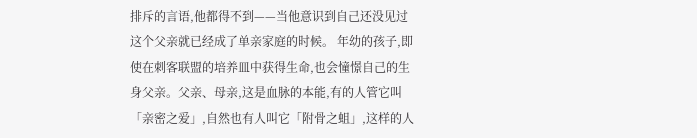排斥的言语,他都得不到——当他意识到自己还没见过这个父亲就已经成了单亲家庭的时候。 年幼的孩子,即使在刺客联盟的培养皿中获得生命,也会憧憬自己的生身父亲。父亲、母亲,这是血脉的本能,有的人管它叫「亲密之爱」,自然也有人叫它「附骨之蛆」,这样的人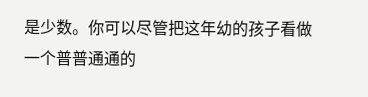是少数。你可以尽管把这年幼的孩子看做一个普普通通的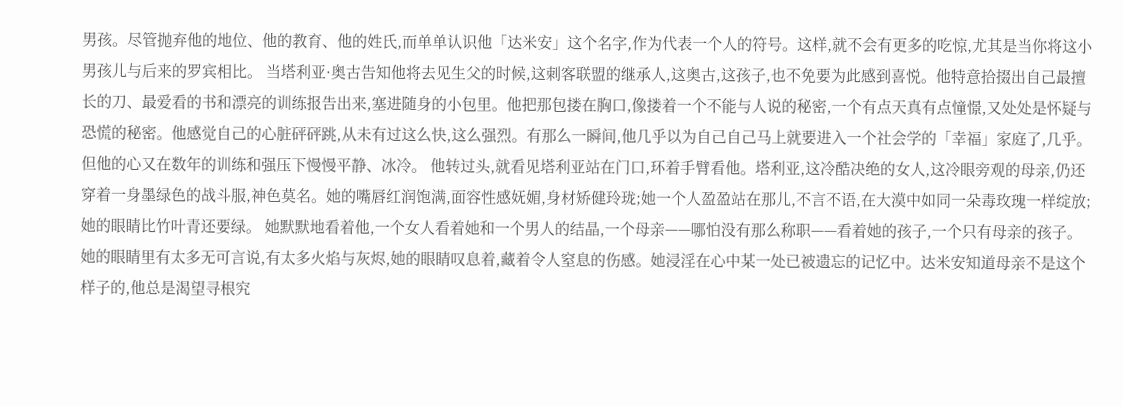男孩。尽管抛弃他的地位、他的教育、他的姓氏,而单单认识他「达米安」这个名字,作为代表一个人的符号。这样,就不会有更多的吃惊,尤其是当你将这小男孩儿与后来的罗宾相比。 当塔利亚·奥古告知他将去见生父的时候,这刺客联盟的继承人,这奥古,这孩子,也不免要为此感到喜悦。他特意拾掇出自己最擅长的刀、最爱看的书和漂亮的训练报告出来,塞进随身的小包里。他把那包搂在胸口,像搂着一个不能与人说的秘密,一个有点天真有点憧憬,又处处是怀疑与恐慌的秘密。他感觉自己的心脏砰砰跳,从未有过这么快,这么强烈。有那么一瞬间,他几乎以为自己自己马上就要进入一个社会学的「幸福」家庭了,几乎。但他的心又在数年的训练和强压下慢慢平静、冰冷。 他转过头,就看见塔利亚站在门口,环着手臂看他。塔利亚,这冷酷决绝的女人,这冷眼旁观的母亲,仍还穿着一身墨绿色的战斗服,神色莫名。她的嘴唇红润饱满,面容性感妩媚,身材矫健玲珑;她一个人盈盈站在那儿,不言不语,在大漠中如同一朵毒玫瑰一样绽放;她的眼睛比竹叶青还要绿。 她默默地看着他,一个女人看着她和一个男人的结晶,一个母亲——哪怕没有那么称职——看着她的孩子,一个只有母亲的孩子。 她的眼睛里有太多无可言说,有太多火焰与灰烬,她的眼睛叹息着,藏着令人窒息的伤感。她浸淫在心中某一处已被遗忘的记忆中。达米安知道母亲不是这个样子的,他总是渴望寻根究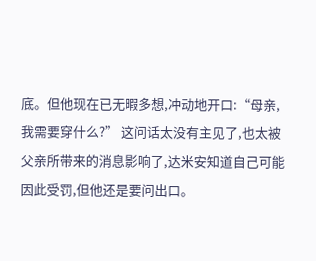底。但他现在已无暇多想,冲动地开口:“母亲,我需要穿什么?” 这问话太没有主见了,也太被父亲所带来的消息影响了,达米安知道自己可能因此受罚,但他还是要问出口。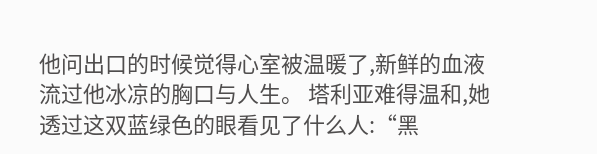他问出口的时候觉得心室被温暖了,新鲜的血液流过他冰凉的胸口与人生。 塔利亚难得温和,她透过这双蓝绿色的眼看见了什么人:“黑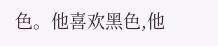色。他喜欢黑色,他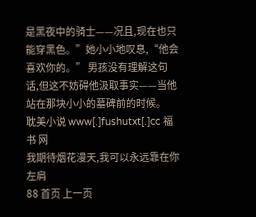是黑夜中的骑士——况且,现在也只能穿黑色。”她小小地叹息,“他会喜欢你的。” 男孩没有理解这句话,但这不妨碍他汲取事实——当他站在那块小小的墓碑前的时候。
耽美小说 www[.]fushutxt[.]cc 福书 网
我期待烟花漫天,我可以永远靠在你左肩
88 首页 上一页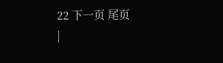22 下一页 尾页
|